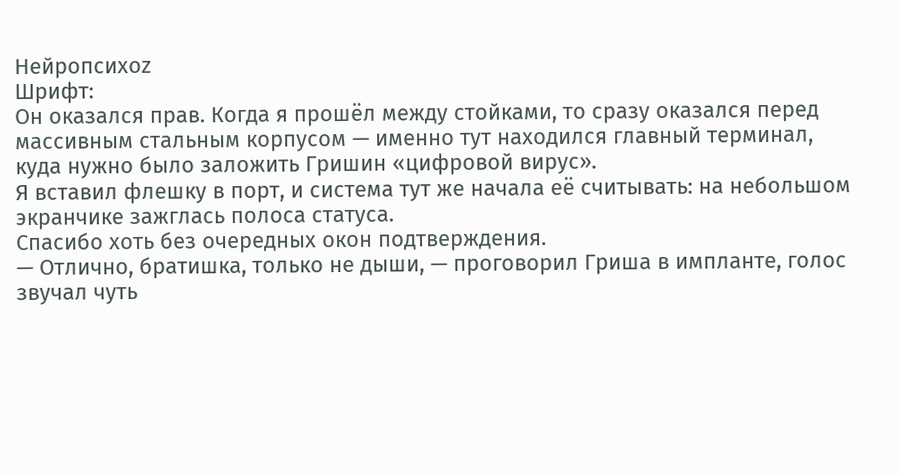Нейропсихоz
Шрифт:
Он оказался прав. Когда я прошёл между стойками, то сразу оказался перед массивным стальным корпусом — именно тут находился главный терминал, куда нужно было заложить Гришин «цифровой вирус».
Я вставил флешку в порт, и система тут же начала её считывать: на небольшом экранчике зажглась полоса статуса.
Спасибо хоть без очередных окон подтверждения.
— Отлично, братишка, только не дыши, — проговорил Гриша в импланте, голос звучал чуть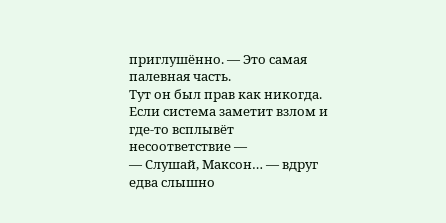приглушённо. — Это самая палевная часть.
Тут он был прав как никогда.
Если система заметит взлом и где-то всплывёт несоответствие —
— Слушай, Максон… — вдруг едва слышно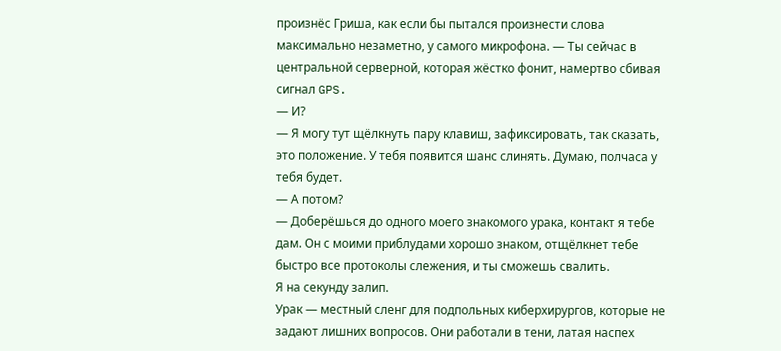произнёс Гриша, как если бы пытался произнести слова максимально незаметно, у самого микрофона. — Ты сейчас в центральной серверной, которая жёстко фонит, намертво сбивая сигнал GPS.
— И?
— Я могу тут щёлкнуть пару клавиш, зафиксировать, так сказать, это положение. У тебя появится шанс слинять. Думаю, полчаса у тебя будет.
— А потом?
— Доберёшься до одного моего знакомого урака, контакт я тебе дам. Он с моими приблудами хорошо знаком, отщёлкнет тебе быстро все протоколы слежения, и ты сможешь свалить.
Я на секунду залип.
Урак — местный сленг для подпольных киберхирургов, которые не задают лишних вопросов. Они работали в тени, латая наспех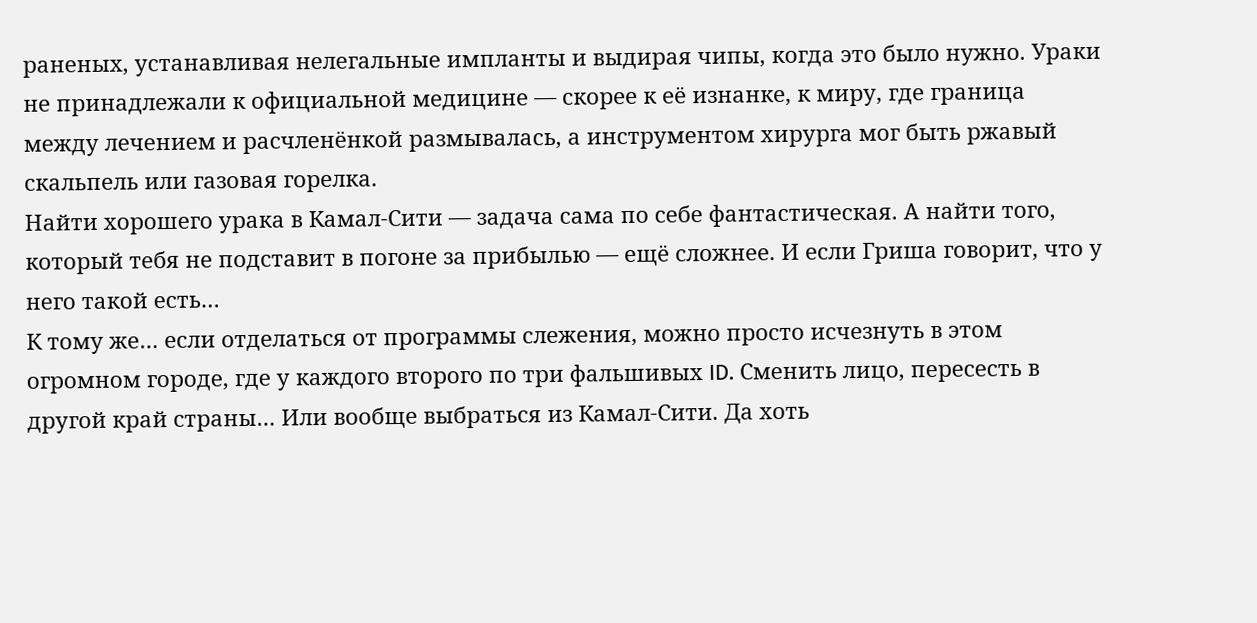раненых, устанавливая нелегальные импланты и выдирая чипы, когда это было нужно. Ураки не принадлежали к официальной медицине — скорее к её изнанке, к миру, где граница между лечением и расчленёнкой размывалась, а инструментом хирурга мог быть ржавый скальпель или газовая горелка.
Найти хорошего урака в Камал-Сити — задача сама по себе фантастическая. А найти того, который тебя не подставит в погоне за прибылью — ещё сложнее. И если Гриша говорит, что у него такой есть…
К тому же… если отделаться от программы слежения, можно просто исчезнуть в этом огромном городе, где у каждого второго по три фальшивых ID. Сменить лицо, пересесть в другой край страны… Или вообще выбраться из Камал-Сити. Да хоть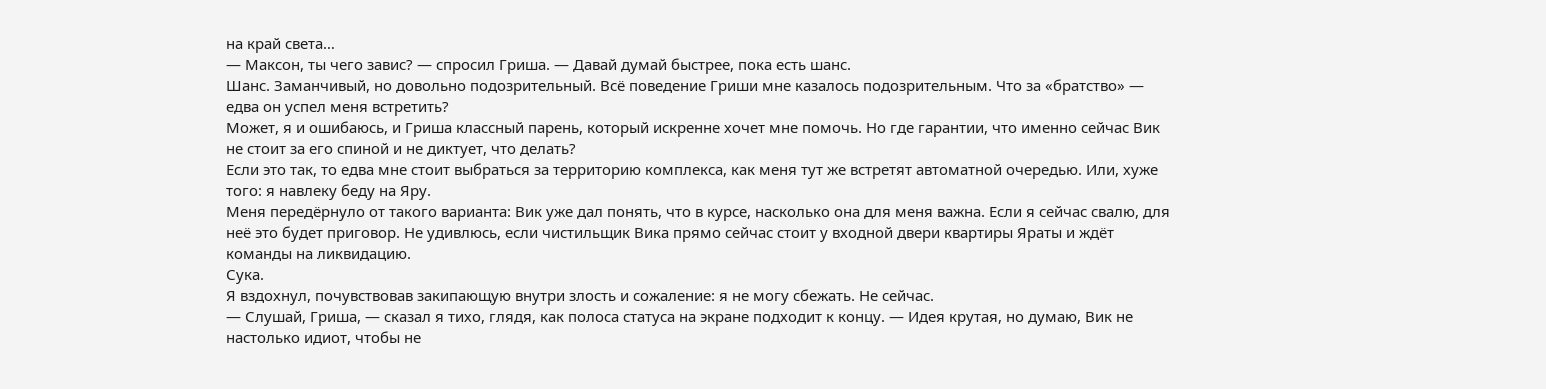на край света…
— Максон, ты чего завис? — спросил Гриша. — Давай думай быстрее, пока есть шанс.
Шанс. Заманчивый, но довольно подозрительный. Всё поведение Гриши мне казалось подозрительным. Что за «братство» — едва он успел меня встретить?
Может, я и ошибаюсь, и Гриша классный парень, который искренне хочет мне помочь. Но где гарантии, что именно сейчас Вик не стоит за его спиной и не диктует, что делать?
Если это так, то едва мне стоит выбраться за территорию комплекса, как меня тут же встретят автоматной очередью. Или, хуже того: я навлеку беду на Яру.
Меня передёрнуло от такого варианта: Вик уже дал понять, что в курсе, насколько она для меня важна. Если я сейчас свалю, для неё это будет приговор. Не удивлюсь, если чистильщик Вика прямо сейчас стоит у входной двери квартиры Яраты и ждёт команды на ликвидацию.
Сука.
Я вздохнул, почувствовав закипающую внутри злость и сожаление: я не могу сбежать. Не сейчас.
— Слушай, Гриша, — сказал я тихо, глядя, как полоса статуса на экране подходит к концу. — Идея крутая, но думаю, Вик не настолько идиот, чтобы не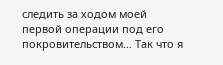следить за ходом моей первой операции под его покровительством… Так что я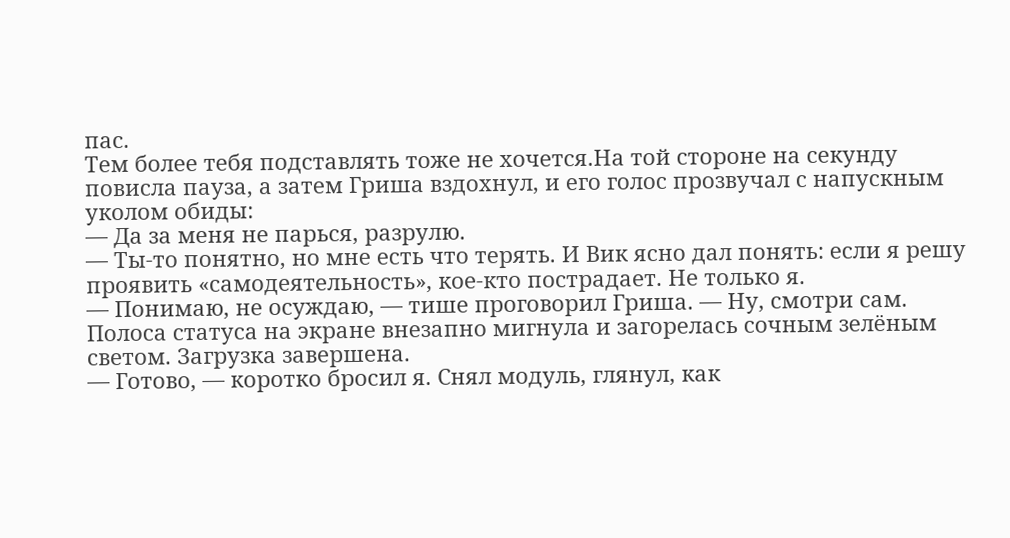пас.
Тем более тебя подставлять тоже не хочется.На той стороне на секунду повисла пауза, а затем Гриша вздохнул, и его голос прозвучал с напускным уколом обиды:
— Да за меня не парься, разрулю.
— Ты-то понятно, но мне есть что терять. И Вик ясно дал понять: если я решу проявить «самодеятельность», кое-кто пострадает. Не только я.
— Понимаю, не осуждаю, — тише проговорил Гриша. — Ну, смотри сам.
Полоса статуса на экране внезапно мигнула и загорелась сочным зелёным светом. Загрузка завершена.
— Готово, — коротко бросил я. Снял модуль, глянул, как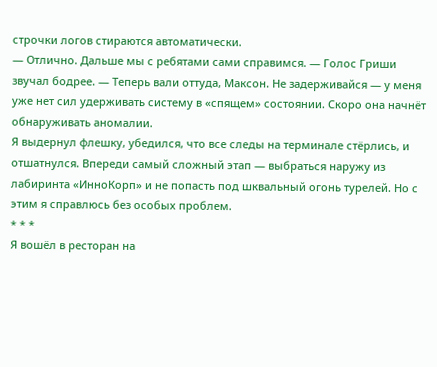строчки логов стираются автоматически.
— Отлично. Дальше мы с ребятами сами справимся. — Голос Гриши звучал бодрее. — Теперь вали оттуда, Максон. Не задерживайся — у меня уже нет сил удерживать систему в «спящем» состоянии. Скоро она начнёт обнаруживать аномалии.
Я выдернул флешку, убедился, что все следы на терминале стёрлись, и отшатнулся. Впереди самый сложный этап — выбраться наружу из лабиринта «ИнноКорп» и не попасть под шквальный огонь турелей. Но с этим я справлюсь без особых проблем.
* * *
Я вошёл в ресторан на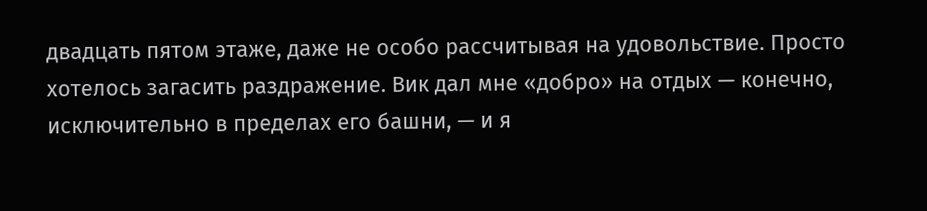двадцать пятом этаже, даже не особо рассчитывая на удовольствие. Просто хотелось загасить раздражение. Вик дал мне «добро» на отдых — конечно, исключительно в пределах его башни, — и я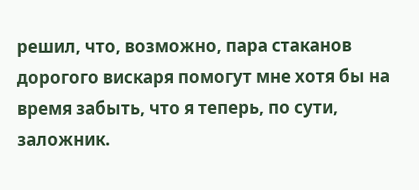решил, что, возможно, пара стаканов дорогого вискаря помогут мне хотя бы на время забыть, что я теперь, по сути, заложник.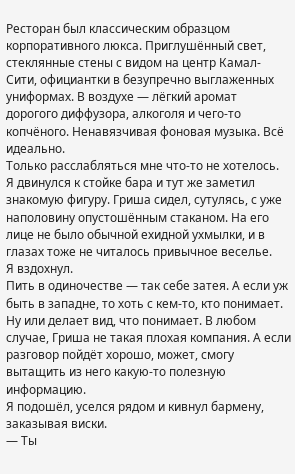Ресторан был классическим образцом корпоративного люкса. Приглушённый свет, стеклянные стены с видом на центр Камал-Сити, официантки в безупречно выглаженных униформах. В воздухе — лёгкий аромат дорогого диффузора, алкоголя и чего-то копчёного. Ненавязчивая фоновая музыка. Всё идеально.
Только расслабляться мне что-то не хотелось.
Я двинулся к стойке бара и тут же заметил знакомую фигуру. Гриша сидел, сутулясь, с уже наполовину опустошённым стаканом. На его лице не было обычной ехидной ухмылки, и в глазах тоже не читалось привычное веселье.
Я вздохнул.
Пить в одиночестве — так себе затея. А если уж быть в западне, то хоть с кем-то, кто понимает. Ну или делает вид, что понимает. В любом случае, Гриша не такая плохая компания. А если разговор пойдёт хорошо, может, смогу вытащить из него какую-то полезную информацию.
Я подошёл, уселся рядом и кивнул бармену, заказывая виски.
— Ты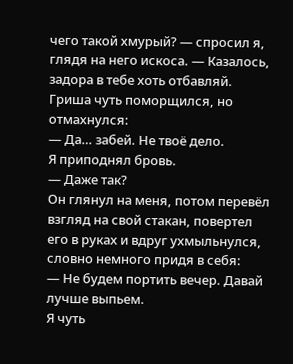чего такой хмурый? — спросил я, глядя на него искоса. — Казалось, задора в тебе хоть отбавляй.
Гриша чуть поморщился, но отмахнулся:
— Да… забей. Не твоё дело.
Я приподнял бровь.
— Даже так?
Он глянул на меня, потом перевёл взгляд на свой стакан, повертел его в руках и вдруг ухмыльнулся, словно немного придя в себя:
— Не будем портить вечер. Давай лучше выпьем.
Я чуть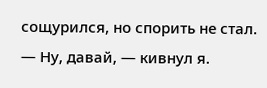сощурился, но спорить не стал.
— Ну, давай, — кивнул я.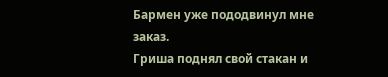Бармен уже пододвинул мне заказ.
Гриша поднял свой стакан и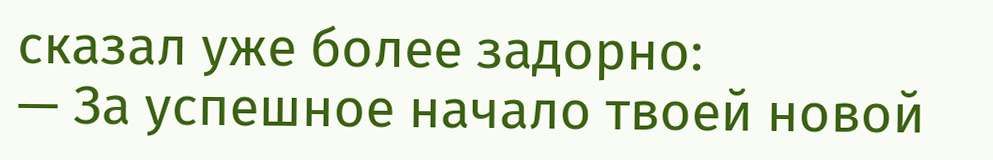сказал уже более задорно:
— За успешное начало твоей новой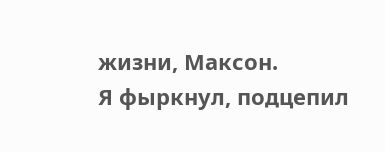жизни, Максон.
Я фыркнул, подцепил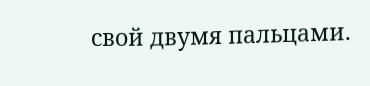свой двумя пальцами.